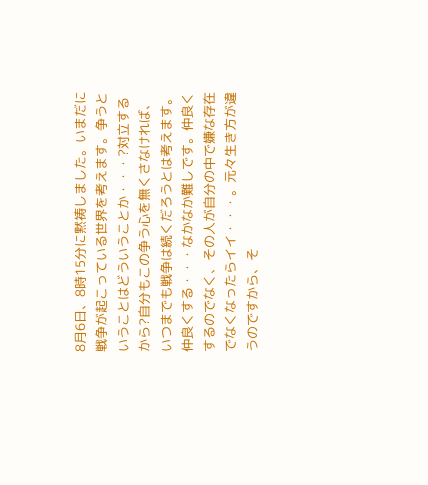8月6日、8時15分に黙祷しました。いまだに戦争が起こっている世界を考えます。争うということはどういうことか・・・?対立するから?自分もこの争う心を無くさなければ、いつまでも戦争は続くだろうとは考えます。仲良くする・・・なかなか難しです。仲良くするのでなく、その人が自分の中で嫌な存在でなくなったらイイ・・・。元々生き方が違うのですから、そ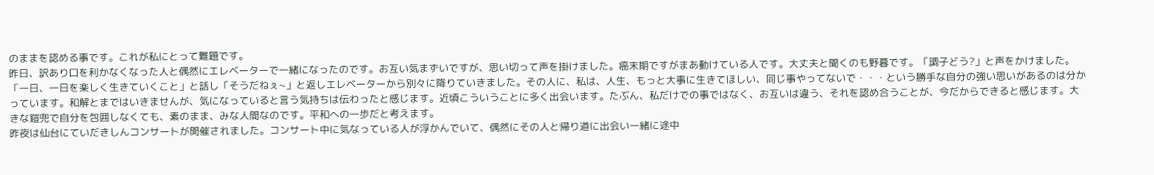のままを認める事です。これが私にとって難題です。
昨日、訳あり口を利かなくなった人と偶然にエレベーターで一緒になったのです。お互い気まずいですが、思い切って声を掛けました。癌末期ですがまあ動けている人です。大丈夫と聞くのも野暮です。「調子どう?」と声をかけました。「一日、一日を楽しく生きていくこと」と話し「そうだねぇ~」と返しエレベーターから別々に降りていきました。その人に、私は、人生、もっと大事に生きてほしい、同じ事やってないで・・・という勝手な自分の強い思いがあるのは分かっています。和解とまではいきませんが、気になっていると言う気持ちは伝わったと感じます。近頃こういうことに多く出会います。たぶん、私だけでの事ではなく、お互いは違う、それを認め合うことが、今だからできると感じます。大きな鎧兜で自分を包囲しなくても、素のまま、みな人間なのです。平和への一歩だと考えます。
昨夜は仙台にていだきしんコンサートが開催されました。コンサート中に気なっている人が浮かんでいて、偶然にその人と帰り道に出会い一緒に途中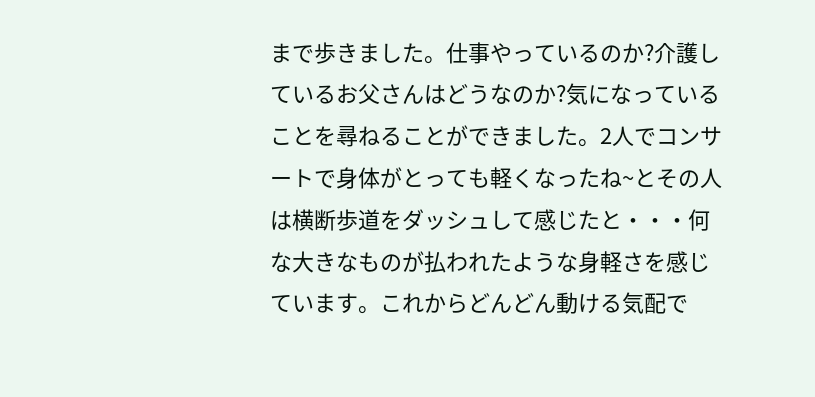まで歩きました。仕事やっているのか?介護しているお父さんはどうなのか?気になっていることを尋ねることができました。2人でコンサートで身体がとっても軽くなったね~とその人は横断歩道をダッシュして感じたと・・・何な大きなものが払われたような身軽さを感じています。これからどんどん動ける気配で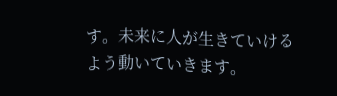す。未来に人が生きていけるよう動いていきます。